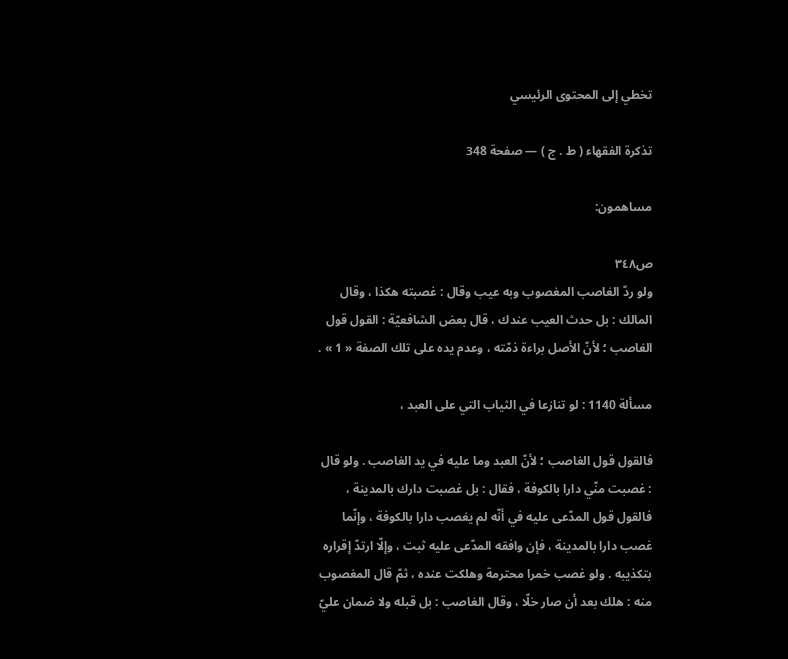تخطي إلى المحتوى الرئيسي

تذكرة الفقهاء ( ط . ج ) — صفحة 348

مساهمون:

ص٣٤٨
ولو ردّ الغاصب المغصوب وبه عيب وقال : غصبته هكذا ، وقال المالك : بل حدث العيب عندك ، قال بعض الشافعيّة : القول قول الغاصب ؛ لأنّ الأصل براءة ذمّته ، وعدم يده على تلك الصفة « 1 » .

مسألة 1140 : لو تنازعا في الثياب التي على العبد ،

فالقول قول الغاصب ؛ لأنّ العبد وما عليه في يد الغاصب . ولو قال : غصبت منّي دارا بالكوفة ، فقال : بل غصبت دارك بالمدينة ، فالقول قول المدّعى عليه في أنّه لم يغصب دارا بالكوفة ، وإنّما غصب دارا بالمدينة ، فإن وافقه المدّعى عليه ثبت ، وإلّا ارتدّ إقراره بتكذيبه . ولو غصب خمرا محترمة وهلكت عنده ، ثمّ قال المغصوب منه : هلك بعد أن صار خلّا ، وقال الغاصب : بل قبله ولا ضمان عليّ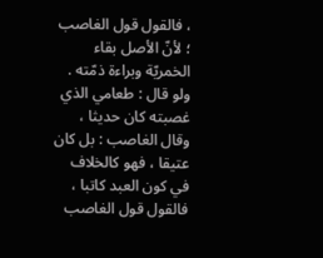، فالقول قول الغاصب ؛ لأنّ الأصل بقاء الخمريّة وبراءة ذمّته . ولو قال : طعامي الذي غصبته كان حديثا ، وقال الغاصب : بل كان عتيقا ، فهو كالخلاف في كون العبد كاتبا ، فالقول قول الغاصب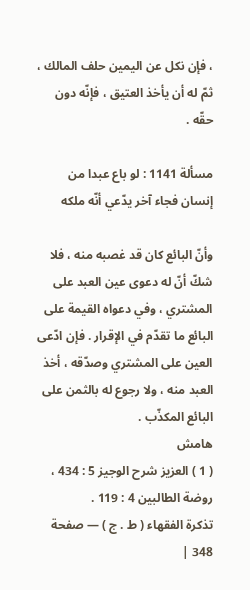، فإن نكل عن اليمين حلف المالك ، ثمّ له أن يأخذ العتيق ، فإنّه دون حقّه .

مسألة 1141 : لو باع عبدا من إنسان فجاء آخر يدّعي أنّه ملكه

وأنّ البائع كان قد غصبه منه ، فلا شكّ أنّ له دعوى عين العبد على المشتري ، وفي دعواه القيمة على البائع ما تقدّم في الإقرار . فإن ادّعى العين على المشتري وصدّقه ، أخذ العبد منه ، ولا رجوع له بالثمن على البائع المكذّب .
هامش
( 1 ) العزيز شرح الوجيز 5 : 434 ، روضة الطالبين 4 : 119 .
تذكرة الفقهاء ( ط . ج ) — صفحة 348 |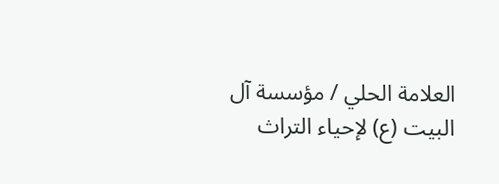العلامة الحلي / مؤسسة آل البيت (ع) لإحياء التراث